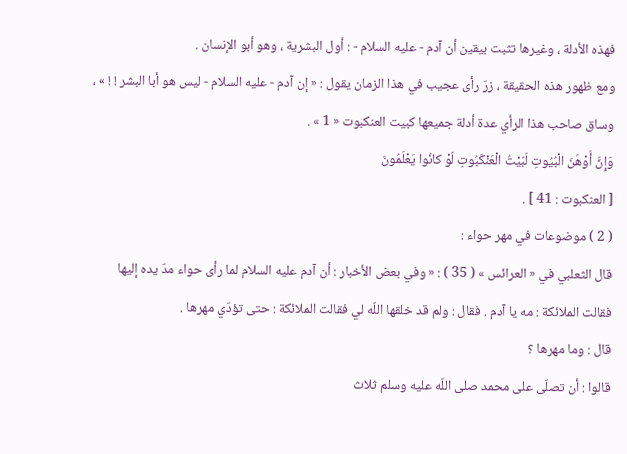فهذه الأدلة ، وغيرها تثبت بيقين أن آدم - عليه السلام - : أول البشرية ، وهو أبو الإنسان .
ومع ظهور هذه الحقيقة ، زرّ رأى عجيب في هذا الزمان يقول : « إن آدم - عليه السلام - ليس هو أبا البشر ! ! » ، وساق صاحب هذا الرأي عدة أدلة جميعها كبيت العنكبوت « 1 » .
وَإِنَّ أَوْهَنَ الْبُيُوتِ لَبَيْتُ الْعَنْكَبُوتِ لَوْ كانُوا يَعْلَمُونَ
[ العنكبوت : 41 ] .
( 2 ) موضوعات في مهر حواء :
قال الثعلبي في « العرائس » ( 35 ) : « وفي بعض الأخبار : أن آدم عليه السلام لما رأى حواء مدّ يده إليها فقالت الملائكة : مه يا آدم . فقال : ولم قد خلقها اللّه لي فقالت الملائكة : حتى تؤدّي مهرها .
قال : وما مهرها ؟
قالوا : أن تصلّى على محمد صلى اللّه عليه وسلم ثلاث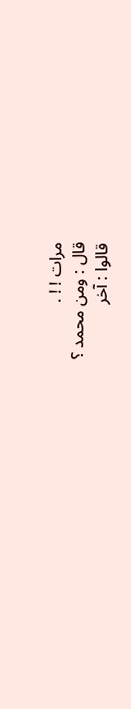مرات ! ! .
قال : ومن محمد ؟
قالوا : آخر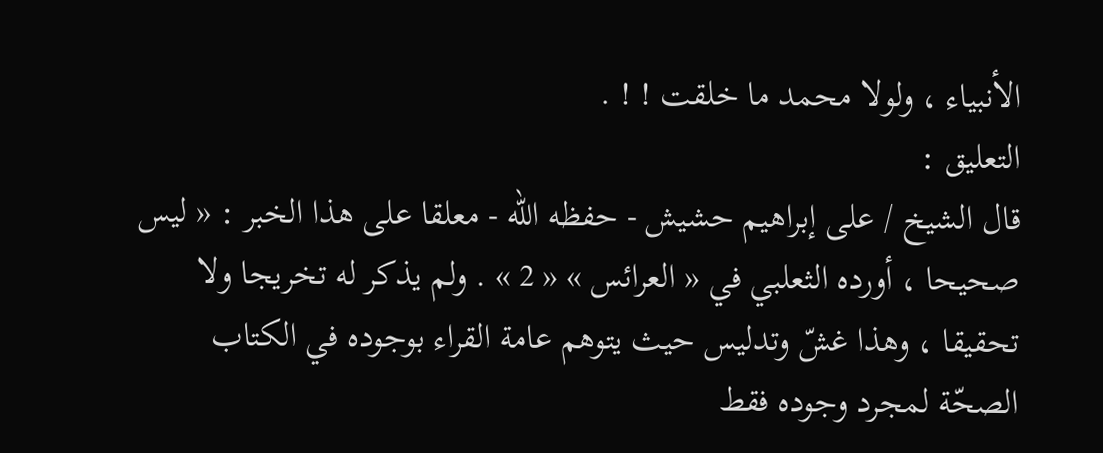الأنبياء ، ولولا محمد ما خلقت ! ! .
التعليق :
قال الشيخ / على إبراهيم حشيش - حفظه اللّه - معلقا على هذا الخبر : « ليس صحيحا ، أورده الثعلبي في « العرائس » « 2 » . ولم يذكر له تخريجا ولا تحقيقا ، وهذا غشّ وتدليس حيث يتوهم عامة القراء بوجوده في الكتاب الصحّة لمجرد وجوده فقط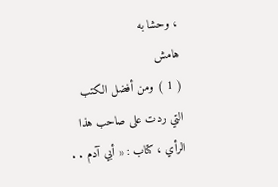، وحشا به
هامش
( 1 ) ومن أفضل الكتب التي ردت على صاحب هذا الرأي ، كتاب : « أبي آدم . .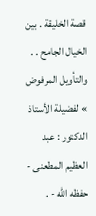قصة الخليقة . بين الخيال الجامح . . والتأويل المرفوض » لفضيلة الأستاذ الدكتور : عبد العظيم المطعنى - حفظه اللّه - .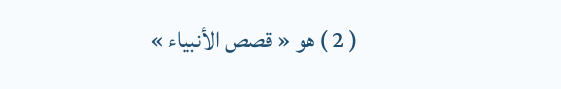( 2 ) هو « قصص الأنبياء »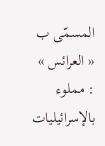المسمّى ب « العرائس » : مملوء بالإسرائيليات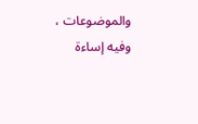والموضوعات ، وفيه إساءة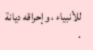للأنبياء ، وإحراقه ديانة .